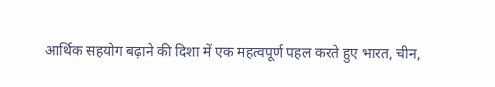आर्थिक सहयोग बढ़ाने की दिशा में एक महत्वपूर्ण पहल करते हुए भारत, चीन,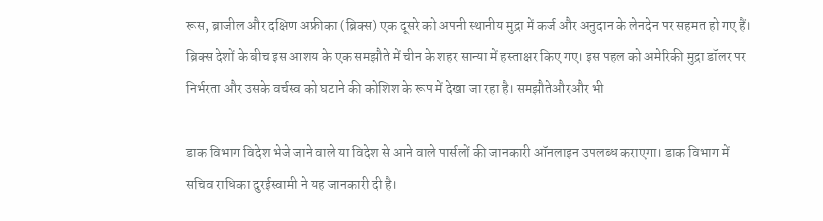रूस, ब्राजील और दक्षिण अफ्रीका (ब्रिक्स) एक दूसरे को अपनी स्थानीय मुद्रा में कर्ज और अनुदान के लेनदेन पर सहमत हो गए हैं। ब्रिक्स देशों के बीच इस आशय के एक समझौते में चीन के शहर सान्या में हस्ताक्षर किए गए। इस पहल को अमेरिकी मुद्रा डॉलर पर निर्भरता और उसके वर्चस्व को घटाने की कोशिश के रूप में देखा जा रहा है। समझौतेऔरऔर भी

डाक विभाग विदेश भेजे जाने वाले या विदेश से आने वाले पार्सलों की जानकारी ऑनलाइन उपलब्ध कराएगा। डाक विभाग में सचिव राधिका दुरईस्वामी ने यह जानकारी दी है।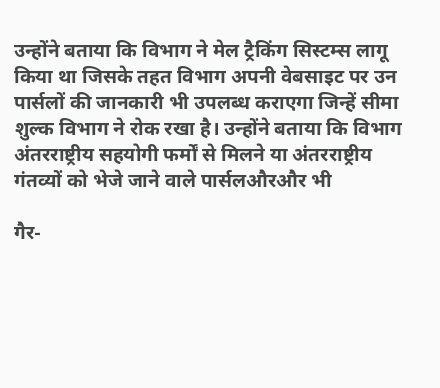उन्होंने बताया कि विभाग ने मेल ट्रैकिंग सिस्टम्स लागू किया था जिसके तहत विभाग अपनी वेबसाइट पर उन पार्सलों की जानकारी भी उपलब्ध कराएगा जिन्हें सीमा शुल्क विभाग ने रोक रखा है। उन्होंने बताया कि विभाग अंतरराष्ट्रीय सहयोगी फर्मों से मिलने या अंतरराष्ट्रीय गंतव्यों को भेजे जाने वाले पार्सलऔरऔर भी

गैर-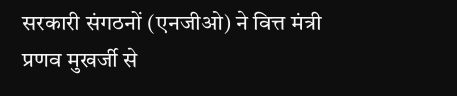सरकारी संगठनों (एनजीओ) ने वित्त मंत्री प्रणव मुखर्जी से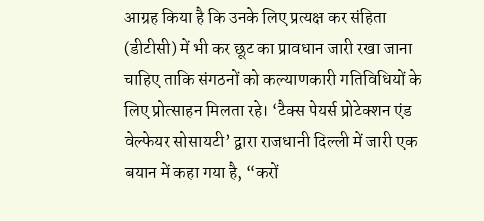आग्रह किया है कि उनके लिए प्रत्यक्ष कर संहिता (डीटीसी) में भी कर छूट का प्रावधान जारी रखा जाना चाहिए ताकि संगठनों को कल्याणकारी गतिविधियों के लिए प्रोत्साहन मिलता रहे। ‘टैक्स पेयर्स प्रोटेक्शन एंड वेल्फेयर सोसायटी’ द्वारा राजधानी दिल्ली में जारी एक बयान में कहा गया है, “करों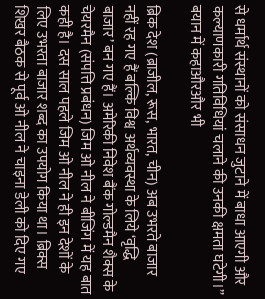से धर्मार्थ संस्थानों को संसाधन जुटाने में बाधा आएगी और कल्याणकारी गतिविधियां चलाने की उनकी क्षमता घटेगी।” बयान में कहाऔरऔर भी

ब्रिक देश (ब्राजील, रूस, भारत, चीन) अब उभरते बाजार नहीं रह गए हैं बल्कि विश्व अर्थव्यवस्था के लिये ‘वृद्धि बाजार’ बन गए हैं। अमेरिकी निवेश बैंक गोल्डमैन शैक्स के चेयरमैन (संपत्ति प्रबंधन) जिम ओ नील ने बीजिंग में यह बात कही है। दस साल पहले जिम ओ नील ने ही इन देशों के लिए उभरता बाजार शब्द का उपयोग किया था। ब्रिक्स शिखर बैठक से पूर्व ओ नील ने चाइना डेली को दिए गए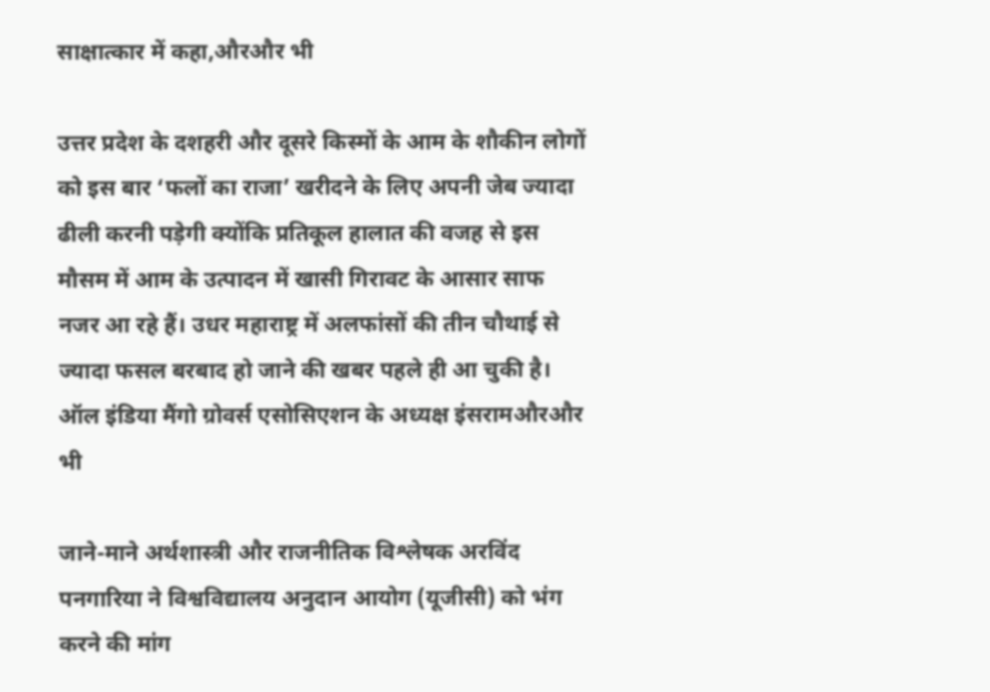साक्षात्कार में कहा,औरऔर भी

उत्तर प्रदेश के दशहरी और दूसरे किस्मों के आम के शौकीन लोगों को इस बार ‘फलों का राजा’ खरीदने के लिए अपनी जेब ज्यादा ढीली करनी पड़ेगी क्योंकि प्रतिकूल हालात की वजह से इस मौसम में आम के उत्पादन में खासी गिरावट के आसार साफ नजर आ रहे हैं। उधर महाराष्ट्र में अलफांसों की तीन चौथाई से ज्यादा फसल बरबाद हो जाने की खबर पहले ही आ चुकी है। ऑल इंडिया मैंगो ग्रोवर्स एसोसिएशन के अध्यक्ष इंसरामऔरऔर भी

जाने-माने अर्थशास्त्री और राजनीतिक विश्लेषक अरविंद पनगारिया ने विश्वविद्यालय अनुदान आयोग (यूजीसी) को भंग करने की मांग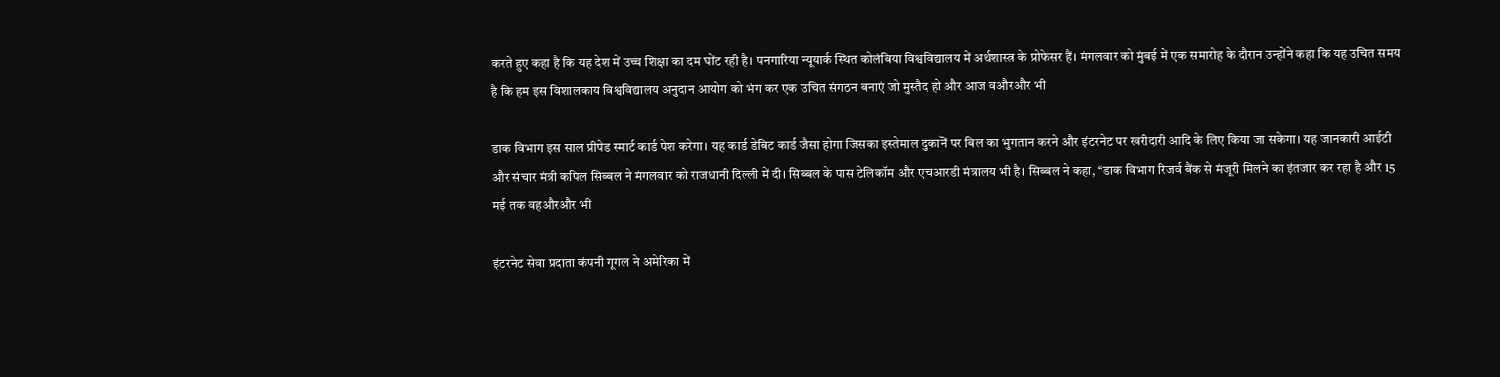करते हुए कहा है कि यह देश में उच्च शिक्षा का दम घोंट रही है। पनगारिया न्यूयार्क स्थित कोलंबिया विश्वविद्यालय में अर्थशास्त्र के प्रोफेसर हैं। मंगलवार को मुंबई में एक समारोह के दौरान उन्होंने कहा कि यह उचित समय है कि हम इस विशालकाय विश्वविद्यालय अनुदान आयोग को भंग कर एक उचित संगठन बनाएं जो मुस्तैद हो और आज वऔरऔर भी

डाक विभाग इस साल प्रीपेड स्मार्ट कार्ड पेश करेगा। यह कार्ड डेबिट कार्ड जैसा होगा जिसका इस्तेमाल दुकानॆं पर बिल का भुगतान करने और इंटरनेट पर खरीदारी आदि के लिए किया जा सकेगा। यह जानकारी आईटी और संचार मंत्री कपिल सिब्बल ने मंगलवार को राजधानी दिल्ली में दी। सिब्बल के पास टेलिकॉम और एचआरडी मंत्रालय भी है। सिब्बल ने कहा, ‘‘डाक विभाग रिजर्व बैंक से मंजूरी मिलने का इंतजार कर रहा है और 15 मई तक वहऔरऔर भी

इंटरनेट सेवा प्रदाता कंपनी गूगल ने अमेरिका में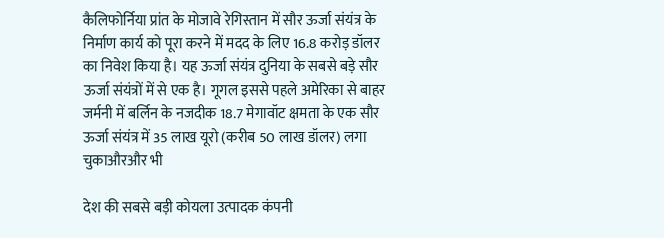कैलिफोर्निया प्रांत के मोजावे रेगिस्तान में सौर ऊर्जा संयंत्र के निर्माण कार्य को पूरा करने में मदद के लिए 16.8 करोड़ डॉलर का निवेश किया है। यह ऊर्जा संयंत्र दुनिया के सबसे बड़े सौर ऊर्जा संयंत्रों में से एक है। गूगल इससे पहले अमेरिका से बाहर जर्मनी में बर्लिन के नजदीक 18.7 मेगावॉट क्षमता के एक सौर ऊर्जा संयंत्र में 35 लाख यूरो (करीब 50 लाख डॉलर) लगा चुकाऔरऔर भी

देश की सबसे बड़ी कोयला उत्पादक कंपनी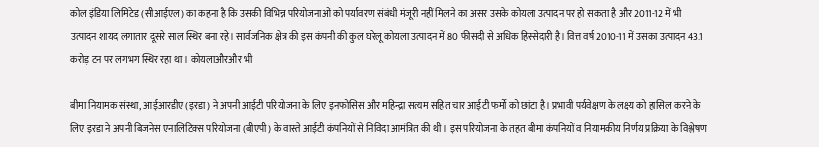कोल इंडिया लिमिटेड (सीआईएल) का कहना है कि उसकी विभिन्न परियोजनाओं को पर्यावरण संबंधी मंजूरी नहीं मिलने का असर उसके कोयला उत्पादन पर हो सकता है और 2011-12 में भी उत्पादन शायद लगातार दूसरे साल स्थिर बना रहे। सार्वजनिक क्षेत्र की इस कंपनी की कुल घरेलू कोयला उत्पादन में 80 फीसदी से अधिक हिस्सेदारी है। वित्त वर्ष 2010-11 में उसका उत्पादन 43.1 करोड़ टन पर लगभग स्थिर रहा था। कोयलाऔरऔर भी

बीमा नियामक संस्था, आईआरडीए (इरडा) ने अपनी आईटी परियोजना के लिए इनफोसिस और महिन्द्रा सत्यम सहित चार आईटी फर्मो को छांटा है। प्रभावी पर्यवेक्षण के लक्ष्य को हासिल करने के लिए इरडा ने अपनी बिजनेस एनालिटिक्स परियोजना (बीएपी) के वास्ते आईटी कंपनियों से निविदा आमंत्रित की थी। इस परियोजना के तहत बीमा कंपनियों व नियामकीय निर्णय प्रक्रिया के विश्लेषण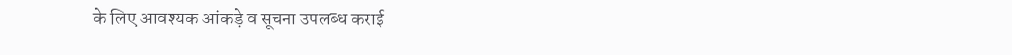के लिए आवश्यक आंकड़े व सूचना उपलब्ध कराई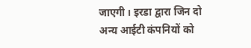जाएगी। इरडा द्वारा जिन दो अन्य आईटी कंपनियों को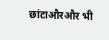छांटाऔरऔर भी